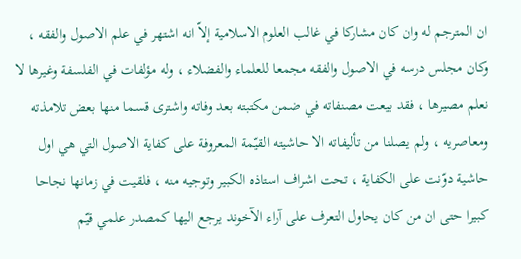ان المترجم له وان كان مشاركا في غالب العلوم الاسلامية إلاّ انه اشتهر في علم الاصول والفقه ، وكان مجلس درسه في الاصول والفقه مجمعا للعلماء والفضلاء ، وله مؤلفات في الفلسفة وغيرها لا نعلم مصيرها ، فقد بيعت مصنفاته في ضمن مكتبته بعد وفاته واشترى قسما منها بعض تلامذته ومعاصريه ، ولم يصلنا من تأليفاته الا حاشيته القيّمة المعروفة على كفاية الاصول التي هي اول حاشية دوّنت على الكفاية ، تحت اشراف استاذه الكبير وتوجيه منه ، فلقيت في زمانها نجاحا كبيرا حتى ان من كان يحاول التعرف على آراء الآخوند يرجع اليها كمصدر علمي قيّم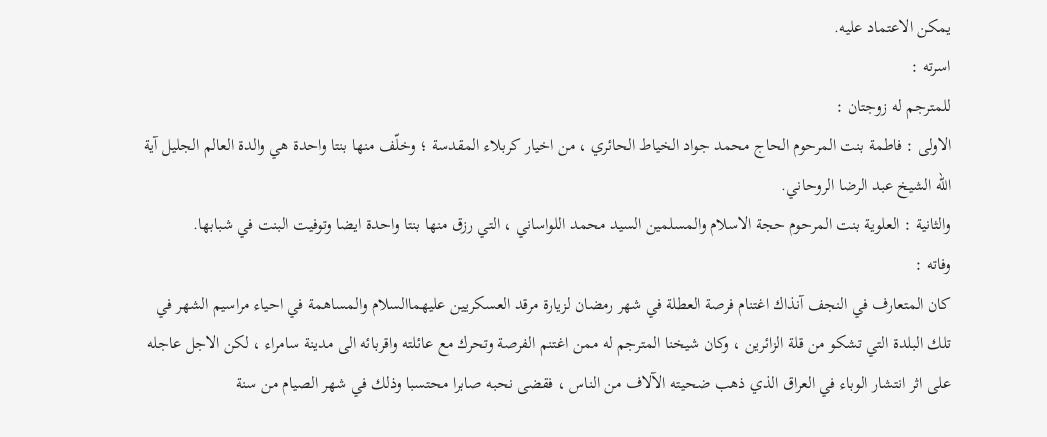يمكن الاعتماد عليه.
اسرته :
للمترجم له زوجتان :
الاولى : فاطمة بنت المرحوم الحاج محمد جواد الخياط الحائري ، من اخيار كربلاء المقدسة ؛ وخلّف منها بنتا واحدة هي والدة العالم الجليل آية الله الشيخ عبد الرضا الروحاني.
والثانية : العلوية بنت المرحوم حجة الاسلام والمسلمين السيد محمد اللواساني ، التي رزق منها بنتا واحدة ايضا وتوفيت البنت في شبابها.
وفاته :
كان المتعارف في النجف آنذاك اغتنام فرصة العطلة في شهر رمضان لزيارة مرقد العسكريين عليهماالسلام والمساهمة في احياء مراسيم الشهر في تلك البلدة التي تشكو من قلة الزائرين ، وكان شيخنا المترجم له ممن اغتنم الفرصة وتحرك مع عائلته واقربائه الى مدينة سامراء ، لكن الاجل عاجله على اثر انتشار الوباء في العراق الذي ذهب ضحيته الآلاف من الناس ، فقضى نحبه صابرا محتسبا وذلك في شهر الصيام من سنة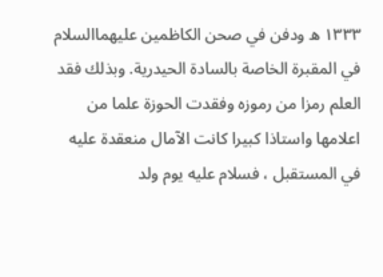١٣٣٣ ه ودفن في صحن الكاظمين عليهماالسلام في المقبرة الخاصة بالسادة الحيدرية. وبذلك فقد العلم رمزا من رموزه وفقدت الحوزة علما من اعلامها واستاذا كبيرا كانت الآمال منعقدة عليه في المستقبل ، فسلام عليه يوم ولد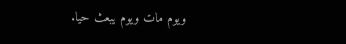ويوم مات ويوم يبعث حيا.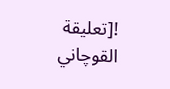![تعليقة القوچاني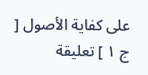على كفاية الأصول [ ج ١ ] تعليقة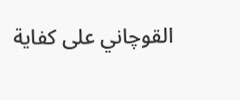القوچاني على كفاية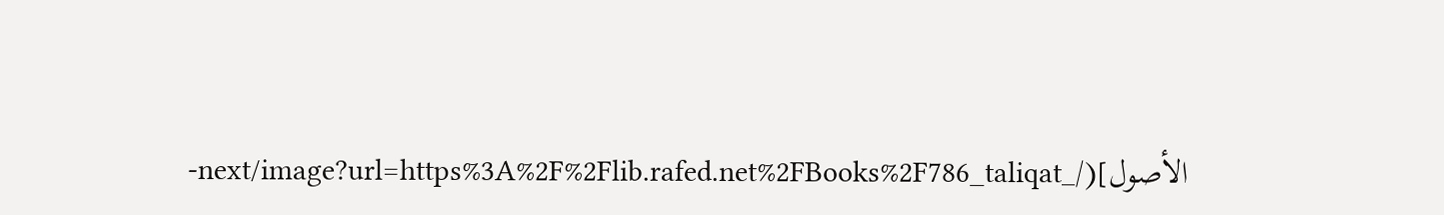الأصول](/_next/image?url=https%3A%2F%2Flib.rafed.net%2FBooks%2F786_taliqat-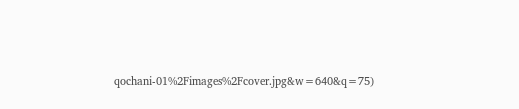qochani-01%2Fimages%2Fcover.jpg&w=640&q=75)